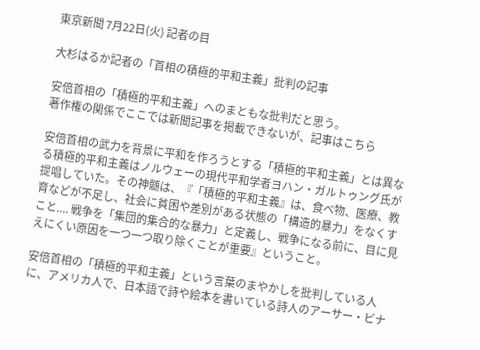東京新聞 7月22日(火) 記者の目

大杉はるか記者の「首相の積極的平和主義」批判の記事

安倍首相の「積極的平和主義」へのまともな批判だと思う。
著作権の関係でここでは新聞記事を掲載できないが、記事はこちら

安倍首相の武力を背景に平和を作ろうとする「積極的平和主義」とは異なる積極的平和主義はノルウェーの現代平和学者ヨハン・ガルトゥング氏が提唱していた。その神髄は、『「積極的平和主義』は、食べ物、医療、教育などが不足し、社会に貧困や差別がある状態の「構造的暴力」をなくすこと.... 戦争を「集団的集合的な暴力」と定義し、戦争になる前に、目に見えにくい原因を一つ一つ取り除くことが重要』ということ。

安倍首相の「積極的平和主義」という言葉のまやかしを批判している人に、アメリカ人で、日本語で詩や絵本を書いている詩人のアーサー・ビナ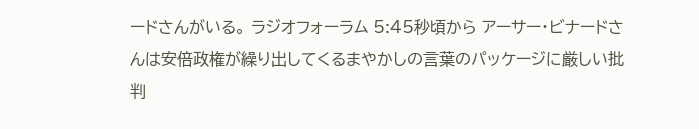ードさんがいる。 ラジオフォーラム 5:45秒頃から アーサー・ビナードさんは安倍政権が繰り出してくるまやかしの言葉のパッケージに厳しい批判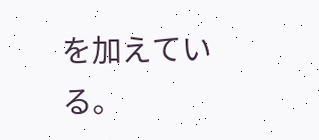を加えている。